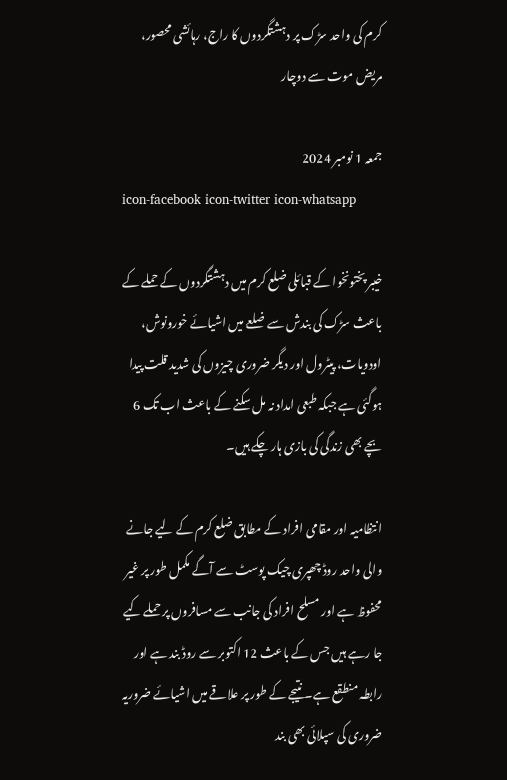کرم کی واحد سڑک پر دہشتگردوں کا راج، رہائشی محصور، مریض موت سے دوچار

جمعہ 1 نومبر 2024
icon-facebook icon-twitter icon-whatsapp

خیبر پختونخوا کے قبائلی ضلع کرم میں دہشتگردوں کے حملے کے باعث سڑک کی بندش سے ضلعے میں اشیائے خورونوش، اودویات، پیٹرول اور دیگر ضروری چیزوں کی شدید قلت پیدا ہوگئی ہے جبکہ طبعی امداد نہ مل سکنے کے باعث اب تک 6 بچے بھی زندگی کی بازی ہار چکے ہیں۔

انتظامیہ اور مقامی افراد کے مطابق ضلع کرم کے لیے جانے والی واحد روڈ چھپری چیک پوسٹ سے آگے مکمل طور پر غیر محفوظ ہے اور مسلح افراد کی جانب سے مسافروں پر حملے کیے جا رہے ہیں جس کے باعث 12 اکتوبر سے روڈ بند ہے اور رابطہ منطقع ہے۔ نتیجے کے طور پر علاقے میں اشیائے ضروریہ ضروری کی سپلائی بھی بند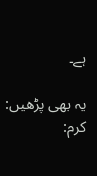ہے۔

یہ بھی پڑھیں: کرم: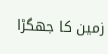زمین کا جھگڑا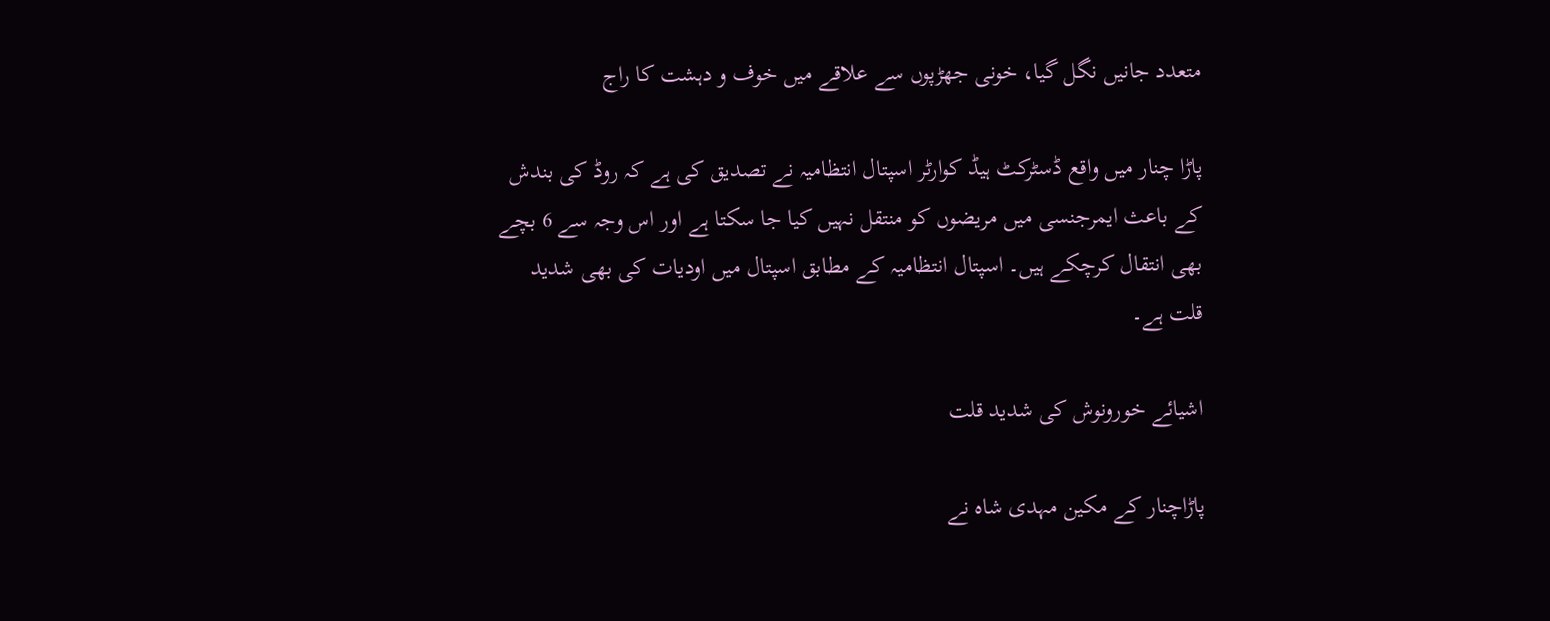متعدد جانیں نگل گیا، خونی جھڑپوں سے علاقے میں خوف و دہشت کا راج

پاڑا چنار میں واقع ڈسٹرکٹ ہیڈ کوارٹر اسپتال انتظامیہ نے تصدیق کی ہے کہ روڈ کی بندش کے باعث ایمرجنسی میں مریضوں کو منتقل نہیں کیا جا سکتا ہے اور اس وجہ سے 6 بچے بھی انتقال کرچکے ہیں۔ اسپتال انتظامیہ کے مطابق اسپتال میں اودیات کی بھی شدید قلت ہے۔

اشیائے خورونوش کی شدید قلت

پاڑاچنار کے مکین مہدی شاہ نے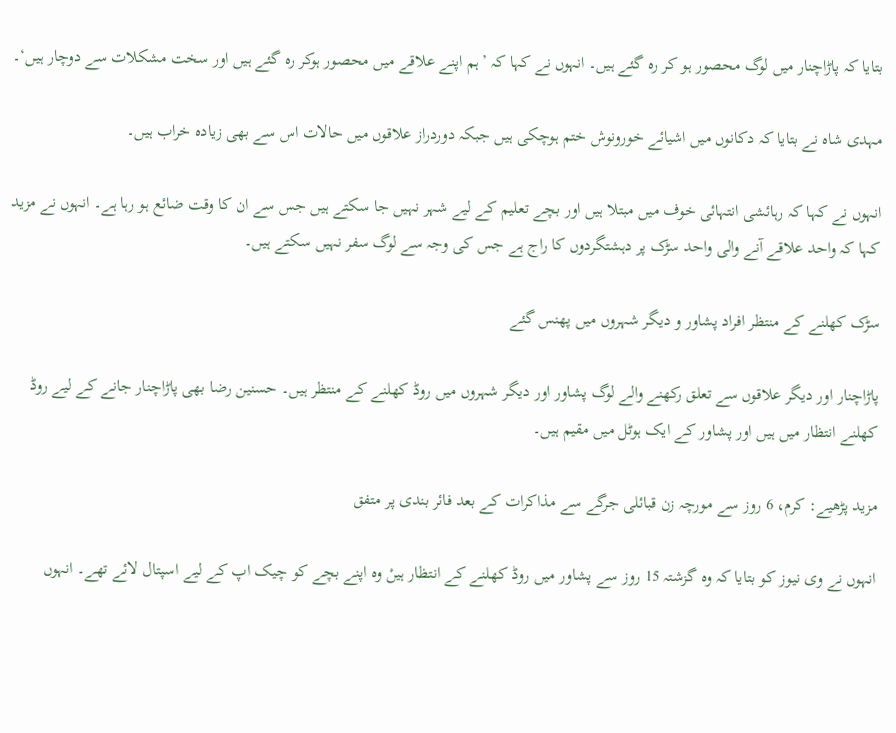بتایا کہ پاڑاچنار میں لوگ محصور ہو کر رہ گئے ہیں۔ انہوں نے کہا کہ ’ہم اپنے علاقے میں محصور ہوکر رہ گئے ہیں اور سخت مشکلات سے دوچار ہیں‘۔

مہدی شاہ نے بتایا کہ دکانوں میں اشیائے خورونوش ختم ہوچکی ہیں جبکہ دوردراز علاقوں میں حالات اس سے بھی زیادہ خراب ہیں۔

انہوں نے کہا کہ رہائشی انتہائی خوف میں مبتلا ہیں اور بچے تعلیم کے لیے شہر نہیں جا سکتے ہیں جس سے ان کا وقت ضائع ہو رہا ہے۔ انہوں نے مزید کہا کہ واحد علاقے آنے والی واحد سڑک پر دہشتگردوں کا راج ہے جس کی وجہ سے لوگ سفر نہیں سکتے ہیں۔

سڑک کھلنے کے منتظر افراد پشاور و دیگر شہروں میں پھنس گئے

پاڑاچنار اور دیگر علاقوں سے تعلق رکھنے والے لوگ پشاور اور دیگر شہروں میں روڈ کھلنے کے منتظر ہیں۔ حسنین رضا بھی پاڑاچنار جانے کے لیے روڈ کھلنے انتظار میں ہیں اور پشاور کے ایک ہوٹل میں مقیم ہیں۔

مزید پڑھیے: کرم، 6 روز سے مورچہ زن قبائلی جرگے سے مذاکرات کے بعد فائر بندی پر متفق

انہوں نے وی نیوز کو بتایا کہ وہ گزشتہ 15 روز سے پشاور میں روڈ کھلنے کے انتظار ہیںْ وہ اپنے بچے کو چیک اپ کے لیے اسپتال لائے تھے۔ انہوں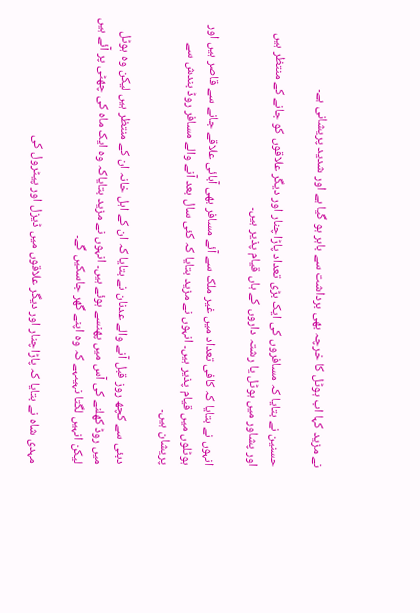نے مزید کہا اب ہوٹل کا خرچہ بھی برداشت سے باہر ہو گیا ہے اور شدید پریشانی ہے۔

حسنین نے بتایا کہ مسافروں کی ایک بڑی تعداد پاڑاچنار اور دیگر علاقوں کو جانے کے منتظر ہیں اور پشاور میں ہوٹل یا رشتہ داروں کے ہاں قیام پذیر ہیں۔

انہوں نے بتایا کہ کافی تعداد میں غیر ملک سے آئے مسافر بھی آبائی علاقے جانے سے قاصر ہیں اور ہوٹلوں میں قیام پذیر ہیں۔ انہوں نے مزید بتایا کہ کئی سال بعد آنے والے مسافر روڈ بندش سے پریشان ہیں۔

دبئی سے کچھ روز قبل آنے والے عدنان نے بتایا کہ ان کے اہل خانہ ان کے منتظر ہیں لیکن وہ ہوٹل میں روڈ کھلنے کی آس میں پھنسے ہوئے ہیں۔ انہوں نے مزید بتایاکہ وہ ایک ماہ کی چھٹی پر آئے ہیں لیکن انہیں لگتا نہیںہے کہ وہ اپنے گھر جاسکیں گے۔

مہدی شاہ نے بتایا کہ پاڑاچنار اور دیگر علاقوں میں ڈیزل اور پیٹرول کی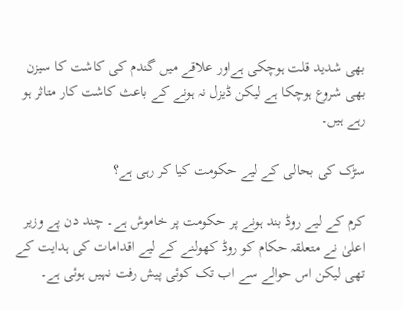بھی شدید قلت ہوچکی ہےاور علاقے میں گندم کی کاشت کا سیزن بھی شروع ہوچکا ہے لیکن ڈیزل نہ ہونے کے باعث کاشت کار متاثر ہو رہے ہیں۔

سڑک کی بحالی کے لیے حکومت کیا کر رہی ہے؟

کرم کے لیے روڈ بند ہونے پر حکومت پر خاموش ہے۔ چند دن پے وزیر اعلیٰ نے متعلقہ حکام کو روڈ کھولنے کے لیے اقدامات کی ہدایت کے تھی لیکن اس حوالے سے اب تک کوئی پیش رفت نہیں ہوئی ہے۔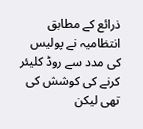ذرائع کے مطابق انتظامیہ نے پولیس کی مدد سے روڈ کلیئر کرنے کی کوشش کی تھی لیکن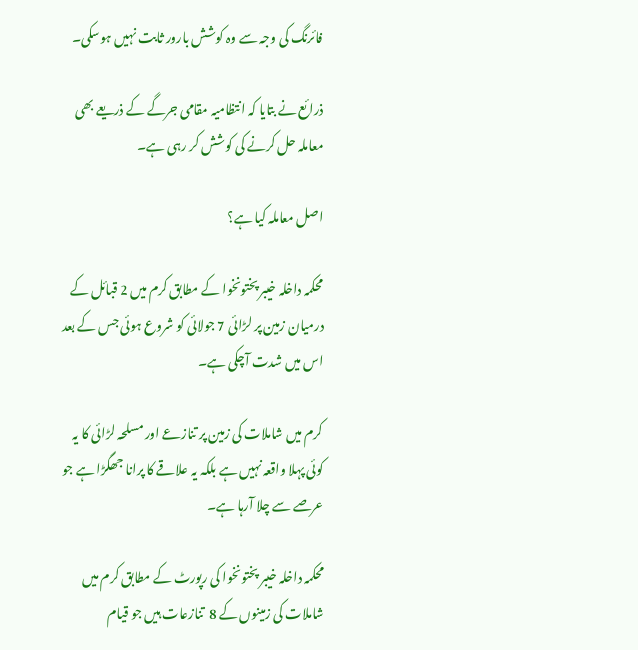فائرنگ کی وجہ سے وہ کوشش بارور ثابت نہیں ہوسکی۔

ذرائع نے بتایا کہ انتظامیہ مقامی جرگے کے ذریعے بھی معاملہ حل کرنے کی کوشش کر رہی ہے۔

اصل معاملہ کیا ہے؟

محکمہ داخلہ خیبر پختونخوا کے مطابق کرم میں 2 قبائل کے درمیان زمین پر لڑائی 7 جولائی کو شروع ہوئی جس کے بعد اس میں شدت آچکی ہے۔

کرم میں شاملات کی زمین پر تنازعے اور مسلحہ لڑائی کا یہ کوئی پہلا واقعہ نہیں ہے بلکہ یہ علاقے کا پرانا جھگڑا ہے جو عرصے سے چلا آرہا ہے۔

محکمہ داخلہ خیبر پختونخوا کی رپورٹ کے مطابق کرم میں شاملات کی زمینوں کے 8  تنازعات ہیں جو قیام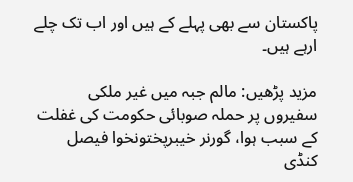پاکستان سے بھی پہلے کے ہیں اور اب تک چلے ارہے ہیں۔

مزید پڑھیں: مالم جبہ میں غیر ملکی سفیروں پر حملہ صوبائی حکومت کی غفلت کے سبب ہوا، گورنر خیبرپختونخوا فیصل کنڈی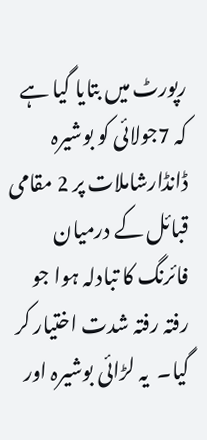رپورٹ میں بتایا گیا ہے کہ 7جولائی کو بوشیرہ ڈانڈارشاملات پر 2 مقامی قبائل کے درمیان فائرنگ کا تبادلہ ہوا جو رفتہ رفتہ شدت اختیار کر گیا۔  یہ لڑائی بوشیرہ اور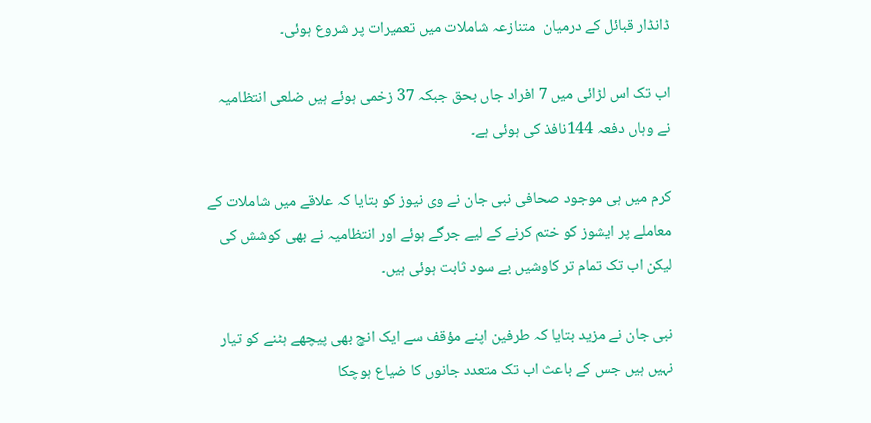ڈانڈار قبائل کے درمیان  متنازعہ شاملات میں تعمیرات پر شروع ہوئی۔

اب تک اس لڑائی میں 7 افراد جاں بحق جبکہ 37 زخمی ہوئے ہیں ضلعی انتظامیہ نے وہاں دفعہ 144نافذ کی ہوئی ہے۔

کرم میں ہی موجود صحافی نبی جان نے وی نیوز کو بتایا کہ علاقے میں شاملات کے معاملے پر ایشوز کو ختم کرنے کے لیے جرگے ہوئے اور انتظامیہ نے بھی کوشش کی لیکن اب تک تمام تر کاوشیں بے سود ثابت ہوئی ہیں۔

نبی جان نے مزید بتایا کہ طرفین اپنے مؤقف سے ایک انچ بھی پیچھے ہٹنے کو تیار نہیں ہیں جس کے باعث اب تک متعدد جانوں کا ضیاع ہوچکا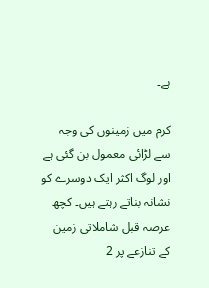ہے۔

کرم میں زمینوں کی وجہ سے لڑائی معمول بن گئی ہے اور لوگ اکثر ایک دوسرے کو نشانہ بناتے رہتے ہیں۔ کچھ عرصہ قبل شاملاتی زمین کے تنازعے پر 2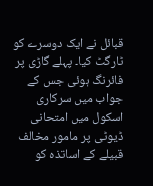قبائل نے ایک دوسرے کو ٹارگٹ کیا۔ پہلے گاڑی پر فائرنگ ہوئی جس کے جواب میں سرکاری اسکول میں امتحانی  ڈیوٹی پر مامور مخالف قبیلے کے اساتذہ کو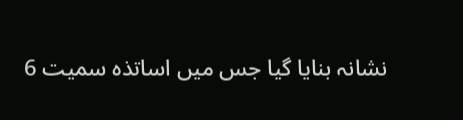نشانہ بنایا گیا جس میں اساتذہ سمیت 6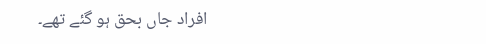افراد جاں بحق ہو گئے تھے۔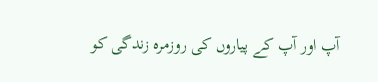آپ اور آپ کے پیاروں کی روزمرہ زندگی کو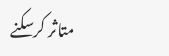متاثر کرسکنے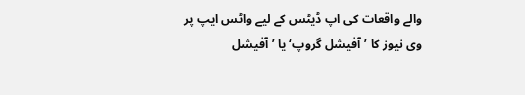والے واقعات کی اپ ڈیٹس کے لیے واٹس ایپ پر وی نیوز کا ’آفیشل گروپ‘ یا ’آفیشل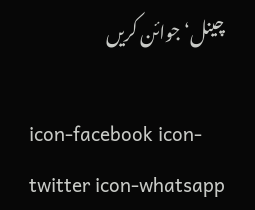چینل‘ جوائن کریں

icon-facebook icon-twitter icon-whatsapp